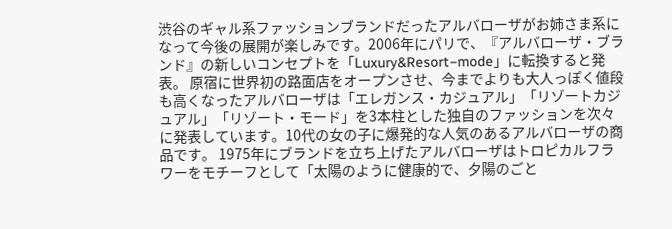渋谷のギャル系ファッションブランドだったアルバローザがお姉さま系になって今後の展開が楽しみです。2006年にパリで、『アルバローザ・ブランド』の新しいコンセプトを「Luxury&Resort−mode」に転換すると発表。 原宿に世界初の路面店をオープンさせ、今までよりも大人っぽく値段も高くなったアルバローザは「エレガンス・カジュアル」「リゾートカジュアル」「リゾート・モード」を3本柱とした独自のファッションを次々に発表しています。10代の女の子に爆発的な人気のあるアルバローザの商品です。 1975年にブランドを立ち上げたアルバローザはトロピカルフラワーをモチーフとして「太陽のように健康的で、夕陽のごと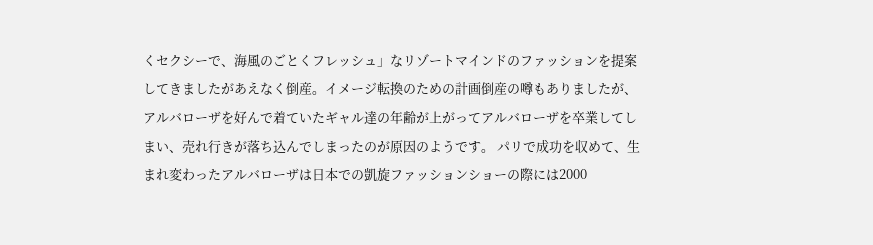くセクシーで、海風のごとくフレッシュ」なリゾートマインドのファッションを提案してきましたがあえなく倒産。イメージ転換のための計画倒産の噂もありましたが、アルバローザを好んで着ていたギャル達の年齢が上がってアルバローザを卒業してしまい、売れ行きが落ち込んでしまったのが原因のようです。 パリで成功を収めて、生まれ変わったアルバローザは日本での凱旋ファッションショーの際には2000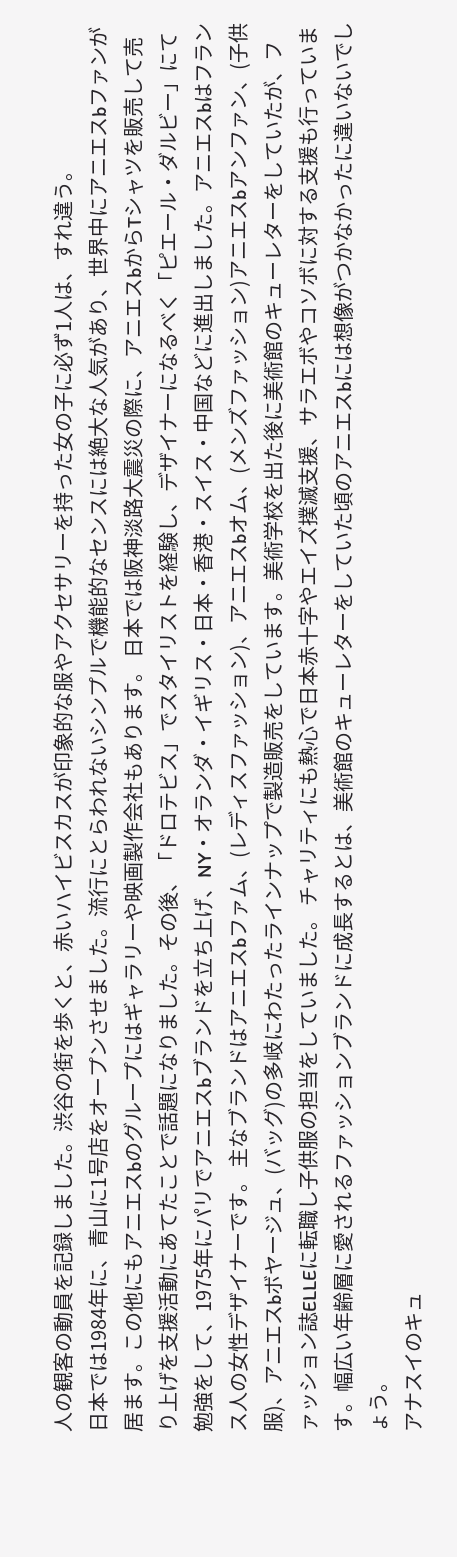人の観客の動員を記録しました。渋谷の街を歩くと、赤いハイビスカスが印象的な服やアクセサリーを持った女の子に必ず1人は、すれ違う。
日本では1984年に、青山に1号店をオープンさせました。流行にとらわれないシンプルで機能的なセンスには絶大な人気があり、世界中にアニエスbファンが居ます。この他にもアニエスbのグループにはギャラリーや映画製作会社もあります。 日本では阪神淡路大震災の際に、アニエスbからTシャツを販売して売り上げを支援活動にあてたことで話題になりました。その後、「ドロテビス」でスタイリストを経験し、デザイナーになるべく「ピエール・ダルビー」にて勉強をして、1975年にパリでアニエスbブランドを立ち上げ、NY・オランダ・イギリス・日本・香港・スイス・中国などに進出しました。アニエスbはフランス人の女性デザイナーです。 主なブランドはアニエスbファム、(レディスファッション)、アニエスbオム、(メンズファッション)アニエスbアンファン、(子供服)、アニエスbボヤージュ、(バッグ)の多岐にわたったラインナップで製造販売をしています。美術学校を出た後に美術館のキューレターをしていたが、ファッション誌ELLEに転職し子供服の担当をしていました。 チャリティにも熱心で日本赤十字やエイズ撲滅支援、サラエボやコソボに対する支援も行っています。幅広い年齢層に愛されるファッションブランドに成長するとは、美術館のキューレターをしていた頃のアニエスbには想像がつかなかったに違いないでしょう。
アナスイのキュ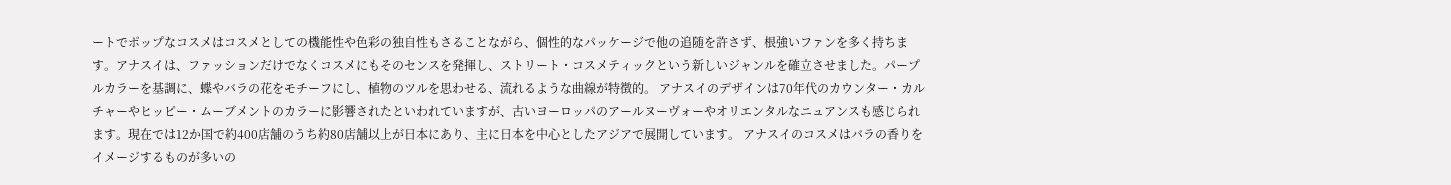ートでポップなコスメはコスメとしての機能性や色彩の独自性もさることながら、個性的なパッケージで他の追随を許さず、根強いファンを多く持ちます。アナスイは、ファッションだけでなくコスメにもそのセンスを発揮し、ストリート・コスメティックという新しいジャンルを確立させました。パープルカラーを基調に、蝶やバラの花をモチーフにし、植物のツルを思わせる、流れるような曲線が特徴的。 アナスイのデザインは70年代のカウンター・カルチャーやヒッピー・ムーブメントのカラーに影響されたといわれていますが、古いヨーロッパのアールヌーヴォーやオリエンタルなニュアンスも感じられます。現在では12か国で約400店舗のうち約80店舗以上が日本にあり、主に日本を中心としたアジアで展開しています。 アナスイのコスメはバラの香りをイメージするものが多いの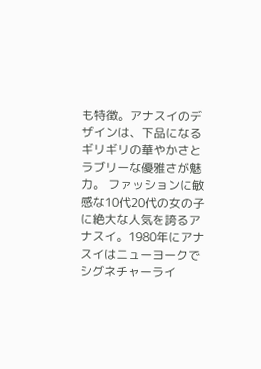も特徴。アナスイのデザインは、下品になるギリギリの華やかさとラブリーな優雅さが魅力。 ファッションに敏感な10代20代の女の子に絶大な人気を誇るアナスイ。1980年にアナスイはニューヨークでシグネチャーライ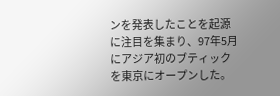ンを発表したことを起源に注目を集まり、97年5月にアジア初のブティックを東京にオープンした。